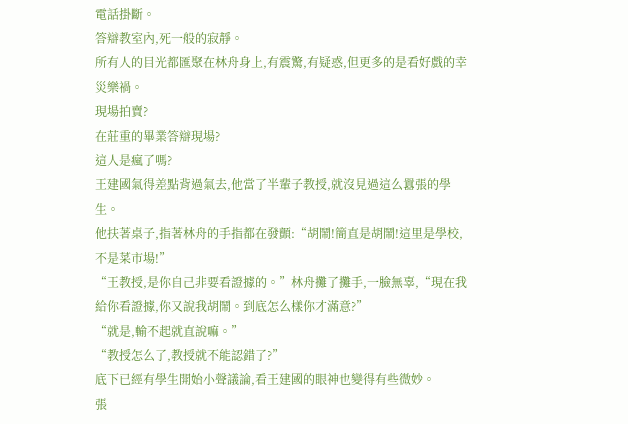電話掛斷。
答辯教室內,死一般的寂靜。
所有人的目光都匯聚在林舟身上,有震驚,有疑惑,但更多的是看好戲的幸災樂禍。
現場拍賣?
在莊重的畢業答辯現場?
這人是瘋了嗎?
王建國氣得差點背過氣去,他當了半輩子教授,就沒見過這么囂張的學生。
他扶著桌子,指著林舟的手指都在發顫:“胡鬧!簡直是胡鬧!這里是學校,不是菜市場!”
“王教授,是你自己非要看證據的。”林舟攤了攤手,一臉無辜,“現在我給你看證據,你又說我胡鬧。到底怎么樣你才滿意?”
“就是,輸不起就直說嘛。”
“教授怎么了,教授就不能認錯了?”
底下已經有學生開始小聲議論,看王建國的眼神也變得有些微妙。
張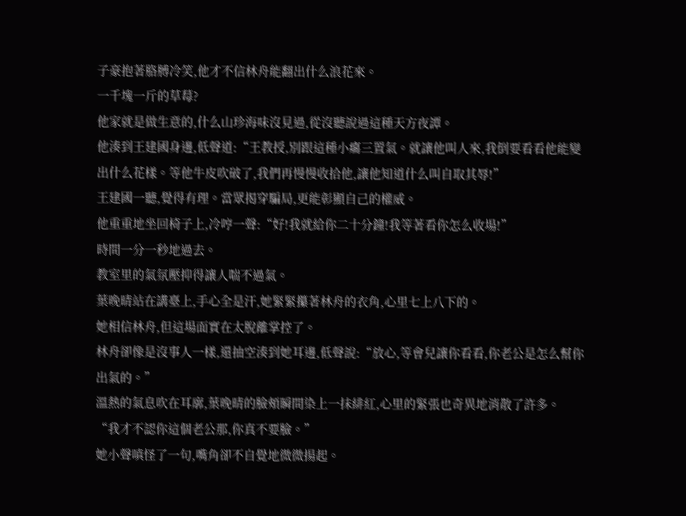子豪抱著胳膊冷笑,他才不信林舟能翻出什么浪花來。
一千塊一斤的草莓?
他家就是做生意的,什么山珍海味沒見過,從沒聽說過這種天方夜譚。
他湊到王建國身邊,低聲道:“王教授,別跟這種小癟三置氣。就讓他叫人來,我倒要看看他能變出什么花樣。等他牛皮吹破了,我們再慢慢收拾他,讓他知道什么叫自取其辱!”
王建國一聽,覺得有理。當眾揭穿騙局,更能彰顯自己的權威。
他重重地坐回椅子上,冷哼一聲:“好!我就給你二十分鐘!我等著看你怎么收場!”
時間一分一秒地過去。
教室里的氣氛壓抑得讓人喘不過氣。
葉晚晴站在講臺上,手心全是汗,她緊緊攥著林舟的衣角,心里七上八下的。
她相信林舟,但這場面實在太脫離掌控了。
林舟卻像是沒事人一樣,還抽空湊到她耳邊,低聲說:“放心,等會兒讓你看看,你老公是怎么幫你出氣的。”
溫熱的氣息吹在耳廓,葉晚晴的臉頰瞬間染上一抹緋紅,心里的緊張也奇異地消散了許多。
“我才不認你這個老公那,你真不要臉。”
她小聲嗔怪了一句,嘴角卻不自覺地微微揚起。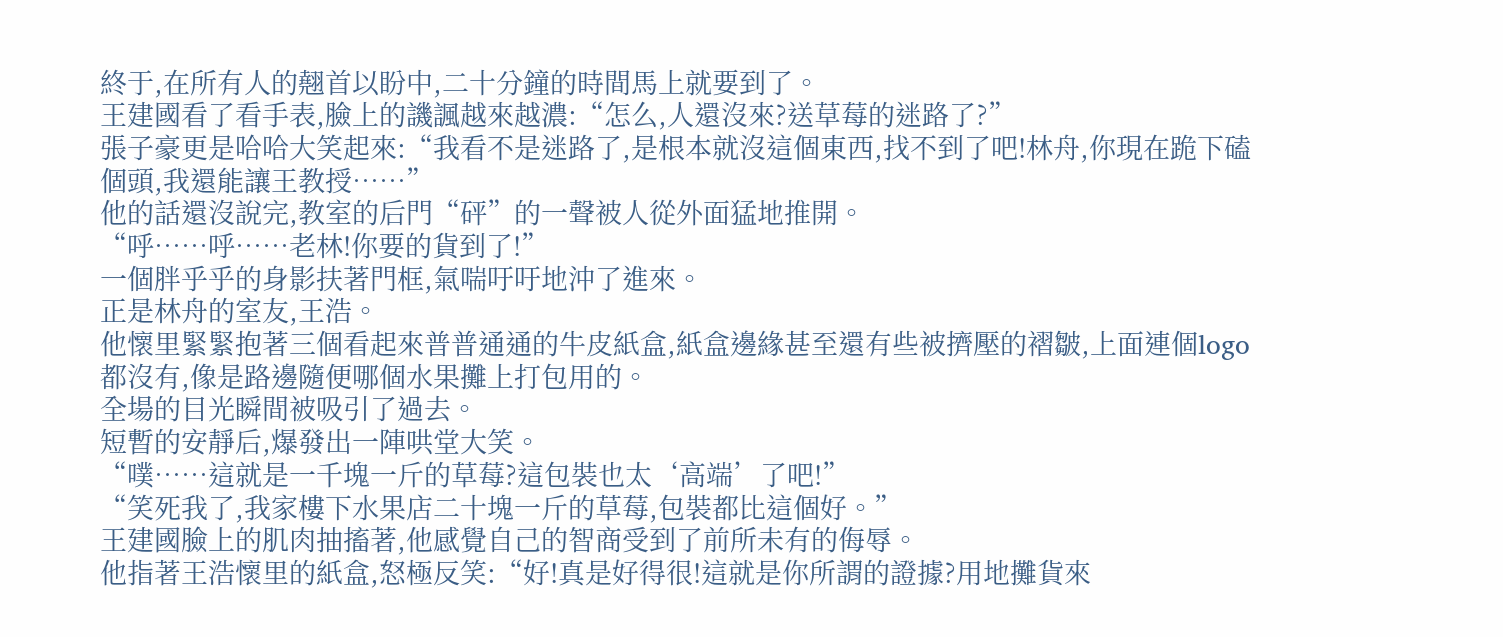終于,在所有人的翹首以盼中,二十分鐘的時間馬上就要到了。
王建國看了看手表,臉上的譏諷越來越濃:“怎么,人還沒來?送草莓的迷路了?”
張子豪更是哈哈大笑起來:“我看不是迷路了,是根本就沒這個東西,找不到了吧!林舟,你現在跪下磕個頭,我還能讓王教授……”
他的話還沒說完,教室的后門“砰”的一聲被人從外面猛地推開。
“呼……呼……老林!你要的貨到了!”
一個胖乎乎的身影扶著門框,氣喘吁吁地沖了進來。
正是林舟的室友,王浩。
他懷里緊緊抱著三個看起來普普通通的牛皮紙盒,紙盒邊緣甚至還有些被擠壓的褶皺,上面連個logo都沒有,像是路邊隨便哪個水果攤上打包用的。
全場的目光瞬間被吸引了過去。
短暫的安靜后,爆發出一陣哄堂大笑。
“噗……這就是一千塊一斤的草莓?這包裝也太‘高端’了吧!”
“笑死我了,我家樓下水果店二十塊一斤的草莓,包裝都比這個好。”
王建國臉上的肌肉抽搐著,他感覺自己的智商受到了前所未有的侮辱。
他指著王浩懷里的紙盒,怒極反笑:“好!真是好得很!這就是你所謂的證據?用地攤貨來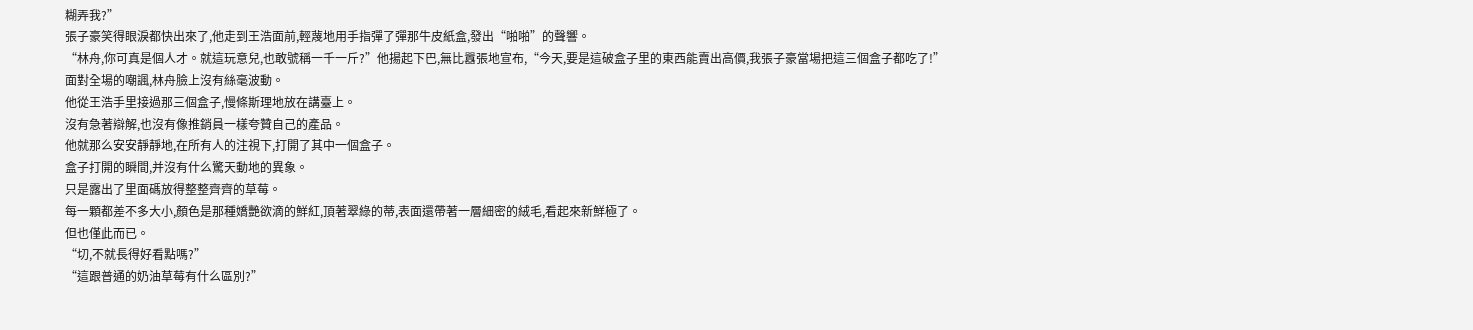糊弄我?”
張子豪笑得眼淚都快出來了,他走到王浩面前,輕蔑地用手指彈了彈那牛皮紙盒,發出“啪啪”的聲響。
“林舟,你可真是個人才。就這玩意兒,也敢號稱一千一斤?”他揚起下巴,無比囂張地宣布,“今天,要是這破盒子里的東西能賣出高價,我張子豪當場把這三個盒子都吃了!”
面對全場的嘲諷,林舟臉上沒有絲毫波動。
他從王浩手里接過那三個盒子,慢條斯理地放在講臺上。
沒有急著辯解,也沒有像推銷員一樣夸贊自己的產品。
他就那么安安靜靜地,在所有人的注視下,打開了其中一個盒子。
盒子打開的瞬間,并沒有什么驚天動地的異象。
只是露出了里面碼放得整整齊齊的草莓。
每一顆都差不多大小,顏色是那種嬌艷欲滴的鮮紅,頂著翠綠的蒂,表面還帶著一層細密的絨毛,看起來新鮮極了。
但也僅此而已。
“切,不就長得好看點嗎?”
“這跟普通的奶油草莓有什么區別?”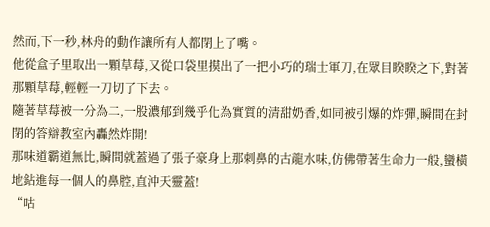然而,下一秒,林舟的動作讓所有人都閉上了嘴。
他從盒子里取出一顆草莓,又從口袋里摸出了一把小巧的瑞士軍刀,在眾目睽睽之下,對著那顆草莓,輕輕一刀切了下去。
隨著草莓被一分為二,一股濃郁到幾乎化為實質的清甜奶香,如同被引爆的炸彈,瞬間在封閉的答辯教室內轟然炸開!
那味道霸道無比,瞬間就蓋過了張子豪身上那刺鼻的古龍水味,仿佛帶著生命力一般,蠻橫地鉆進每一個人的鼻腔,直沖天靈蓋!
“咕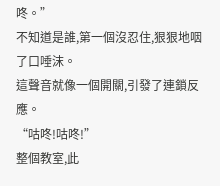咚。”
不知道是誰,第一個沒忍住,狠狠地咽了口唾沫。
這聲音就像一個開關,引發了連鎖反應。
“咕咚!咕咚!”
整個教室,此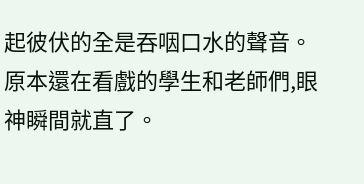起彼伏的全是吞咽口水的聲音。
原本還在看戲的學生和老師們,眼神瞬間就直了。